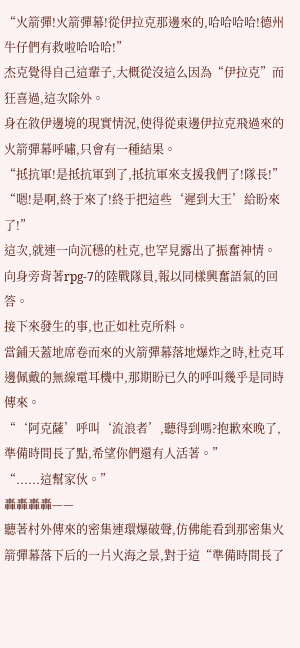“火箭彈!火箭彈幕!從伊拉克那邊來的,哈哈哈哈!德州牛仔們有救啦哈哈哈!”
杰克覺得自己這輩子,大概從沒這么因為“伊拉克”而狂喜過,這次除外。
身在敘伊邊境的現實情況,使得從東邊伊拉克飛過來的火箭彈幕呼嘯,只會有一種結果。
“抵抗軍!是抵抗軍到了,抵抗軍來支援我們了!隊長!”
“嗯!是啊,終于來了!終于把這些‘遲到大王’給盼來了!”
這次,就連一向沉穩的杜克,也罕見露出了振奮神情。
向身旁背著rpg-7的陸戰隊員,報以同樣興奮語氣的回答。
接下來發生的事,也正如杜克所料。
當鋪天蓋地席卷而來的火箭彈幕落地爆炸之時,杜克耳邊佩戴的無線電耳機中,那期盼已久的呼叫幾乎是同時傳來。
“‘阿克薩’呼叫‘流浪者’,聽得到嗎?抱歉來晚了,準備時間長了點,希望你們還有人活著。”
“......這幫家伙。”
轟轟轟轟——
聽著村外傳來的密集連環爆破聲,仿佛能看到那密集火箭彈幕落下后的一片火海之景,對于這“準備時間長了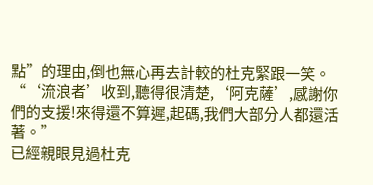點”的理由,倒也無心再去計較的杜克緊跟一笑。
“‘流浪者’收到,聽得很清楚,‘阿克薩’,感謝你們的支援!來得還不算遲,起碼,我們大部分人都還活著。”
已經親眼見過杜克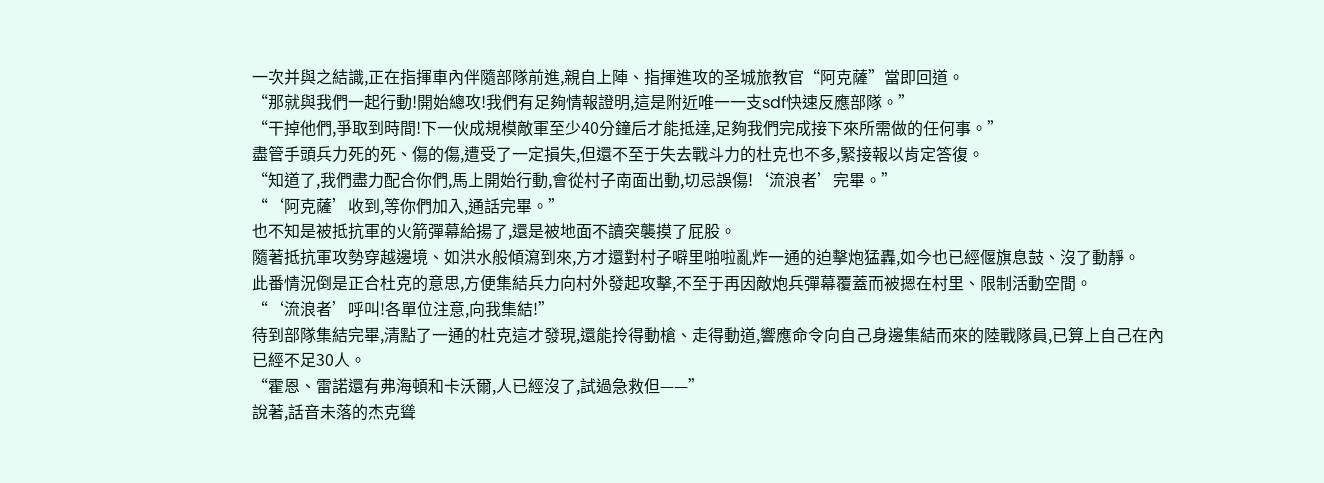一次并與之結識,正在指揮車內伴隨部隊前進,親自上陣、指揮進攻的圣城旅教官“阿克薩”當即回道。
“那就與我們一起行動!開始總攻!我們有足夠情報證明,這是附近唯一一支sdf快速反應部隊。”
“干掉他們,爭取到時間!下一伙成規模敵軍至少40分鐘后才能抵達,足夠我們完成接下來所需做的任何事。”
盡管手頭兵力死的死、傷的傷,遭受了一定損失,但還不至于失去戰斗力的杜克也不多,緊接報以肯定答復。
“知道了,我們盡力配合你們,馬上開始行動,會從村子南面出動,切忌誤傷!‘流浪者’完畢。”
“‘阿克薩’收到,等你們加入,通話完畢。”
也不知是被抵抗軍的火箭彈幕給揚了,還是被地面不讀突襲摸了屁股。
隨著抵抗軍攻勢穿越邊境、如洪水般傾瀉到來,方才還對村子噼里啪啦亂炸一通的迫擊炮猛轟,如今也已經偃旗息鼓、沒了動靜。
此番情況倒是正合杜克的意思,方便集結兵力向村外發起攻擊,不至于再因敵炮兵彈幕覆蓋而被摁在村里、限制活動空間。
“‘流浪者’呼叫!各單位注意,向我集結!”
待到部隊集結完畢,清點了一通的杜克這才發現,還能拎得動槍、走得動道,響應命令向自己身邊集結而來的陸戰隊員,已算上自己在內已經不足30人。
“霍恩、雷諾還有弗海頓和卡沃爾,人已經沒了,試過急救但——”
說著,話音未落的杰克聳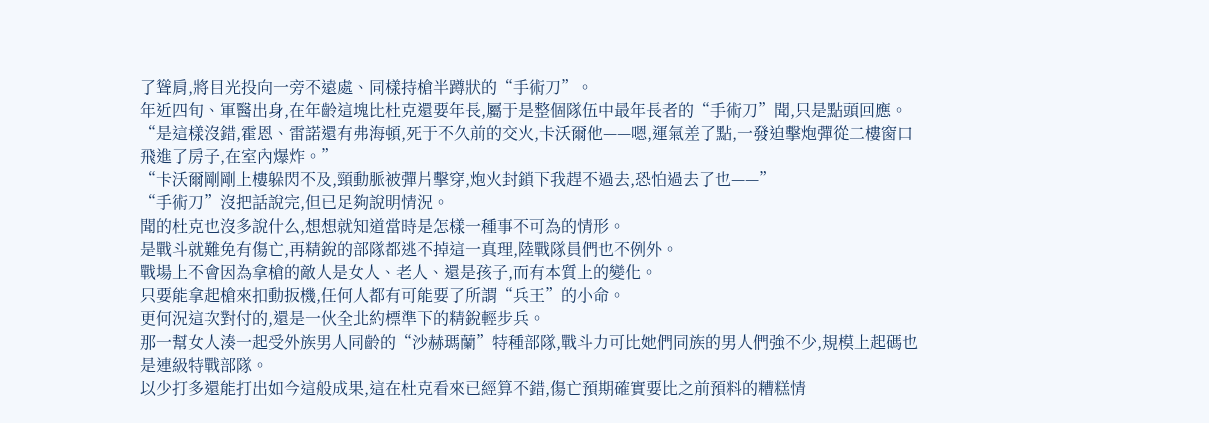了聳肩,將目光投向一旁不遠處、同樣持槍半蹲狀的“手術刀”。
年近四旬、軍醫出身,在年齡這塊比杜克還要年長,屬于是整個隊伍中最年長者的“手術刀”聞,只是點頭回應。
“是這樣沒錯,霍恩、雷諾還有弗海頓,死于不久前的交火,卡沃爾他——嗯,運氣差了點,一發迫擊炮彈從二樓窗口飛進了房子,在室內爆炸。”
“卡沃爾剛剛上樓躲閃不及,頸動脈被彈片擊穿,炮火封鎖下我趕不過去,恐怕過去了也——”
“手術刀”沒把話說完,但已足夠說明情況。
聞的杜克也沒多說什么,想想就知道當時是怎樣一種事不可為的情形。
是戰斗就難免有傷亡,再精銳的部隊都逃不掉這一真理,陸戰隊員們也不例外。
戰場上不會因為拿槍的敵人是女人、老人、還是孩子,而有本質上的變化。
只要能拿起槍來扣動扳機,任何人都有可能要了所謂“兵王”的小命。
更何況這次對付的,還是一伙全北約標準下的精銳輕步兵。
那一幫女人湊一起受外族男人同齡的“沙赫瑪蘭”特種部隊,戰斗力可比她們同族的男人們強不少,規模上起碼也是連級特戰部隊。
以少打多還能打出如今這般成果,這在杜克看來已經算不錯,傷亡預期確實要比之前預料的糟糕情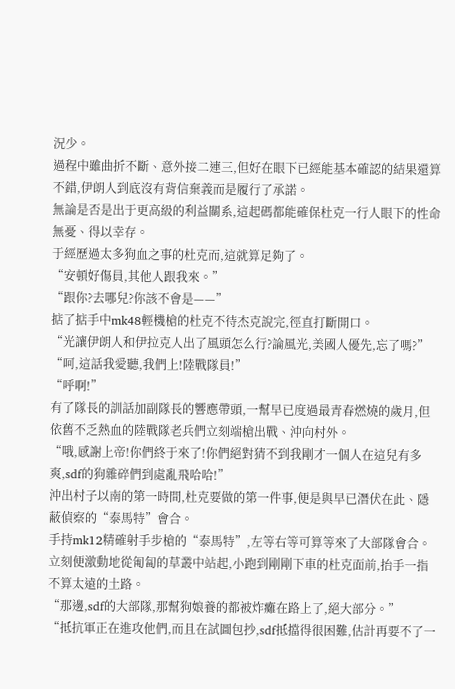況少。
過程中雖曲折不斷、意外接二連三,但好在眼下已經能基本確認的結果還算不錯,伊朗人到底沒有背信棄義而是履行了承諾。
無論是否是出于更高級的利益關系,這起碼都能確保杜克一行人眼下的性命無憂、得以幸存。
于經歷過太多狗血之事的杜克而,這就算足夠了。
“安頓好傷員,其他人跟我來。”
“跟你?去哪兒?你該不會是——”
掂了掂手中mk48輕機槍的杜克不待杰克說完,徑直打斷開口。
“光讓伊朗人和伊拉克人出了風頭怎么行?論風光,美國人優先,忘了嗎?”
“呵,這話我愛聽,我們上!陸戰隊員!”
“呼啊!”
有了隊長的訓話加副隊長的響應帶頭,一幫早已度過最青春燃燒的歲月,但依舊不乏熱血的陸戰隊老兵們立刻端槍出戰、沖向村外。
“哦,感謝上帝!你們終于來了!你們絕對猜不到我剛才一個人在這兒有多爽,sdf的狗雜碎們到處亂飛哈哈!”
沖出村子以南的第一時間,杜克要做的第一件事,便是與早已潛伏在此、隱蔽偵察的“泰馬特”會合。
手持mk12精確射手步槍的“泰馬特”,左等右等可算等來了大部隊會合。
立刻便激動地從匍匐的草叢中站起,小跑到剛剛下車的杜克面前,抬手一指不算太遠的土路。
“那邊,sdf的大部隊,那幫狗娘養的都被炸癱在路上了,絕大部分。”
“抵抗軍正在進攻他們,而且在試圖包抄,sdf抵擋得很困難,估計再要不了一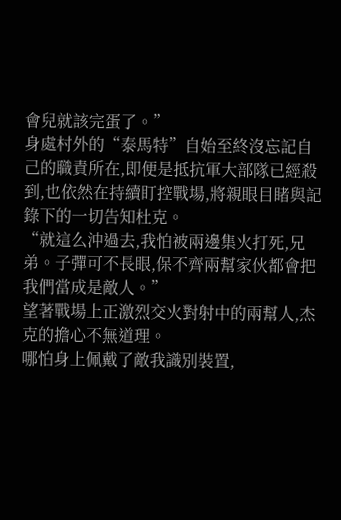會兒就該完蛋了。”
身處村外的“泰馬特”自始至終沒忘記自己的職責所在,即便是抵抗軍大部隊已經殺到,也依然在持續盯控戰場,將親眼目睹與記錄下的一切告知杜克。
“就這么沖過去,我怕被兩邊集火打死,兄弟。子彈可不長眼,保不齊兩幫家伙都會把我們當成是敵人。”
望著戰場上正激烈交火對射中的兩幫人,杰克的擔心不無道理。
哪怕身上佩戴了敵我識別裝置,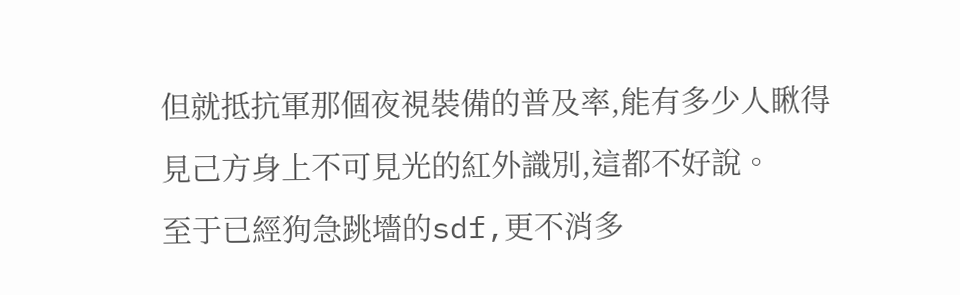但就抵抗軍那個夜視裝備的普及率,能有多少人瞅得見己方身上不可見光的紅外識別,這都不好說。
至于已經狗急跳墻的sdf,更不消多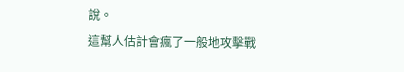說。
這幫人估計會瘋了一般地攻擊戰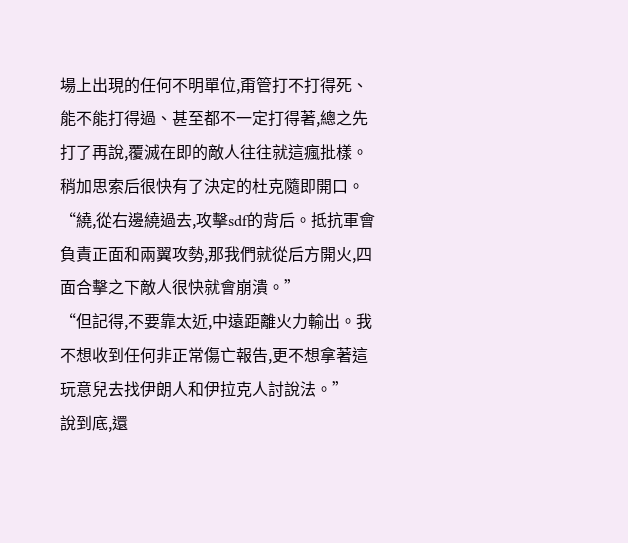場上出現的任何不明單位,甭管打不打得死、能不能打得過、甚至都不一定打得著,總之先打了再說,覆滅在即的敵人往往就這瘋批樣。
稍加思索后很快有了決定的杜克隨即開口。
“繞,從右邊繞過去,攻擊sdf的背后。抵抗軍會負責正面和兩翼攻勢,那我們就從后方開火,四面合擊之下敵人很快就會崩潰。”
“但記得,不要靠太近,中遠距離火力輸出。我不想收到任何非正常傷亡報告,更不想拿著這玩意兒去找伊朗人和伊拉克人討說法。”
說到底,還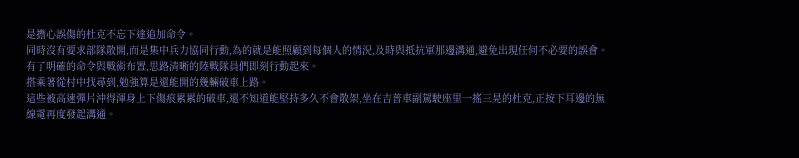是擔心誤傷的杜克不忘下達追加命令。
同時沒有要求部隊散開,而是集中兵力協同行動,為的就是能照顧到每個人的情況,及時與抵抗軍那邊溝通,避免出現任何不必要的誤會。
有了明確的命令與戰術布置,思路清晰的陸戰隊員們即刻行動起來。
搭乘著從村中找尋到,勉強算是還能開的幾輛破車上路。
這些被高速彈片沖得渾身上下傷痕累累的破車,還不知道能堅持多久不會散架,坐在吉普車副駕駛座里一搖三晃的杜克,正按下耳邊的無線電再度發起溝通。